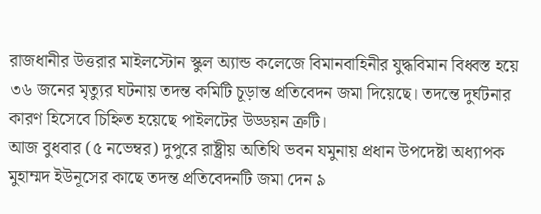রাজধানীর উত্তরার মাইলস্টোন স্কুল অ্যান্ড কলেজে বিমানবাহিনীর যুদ্ধবিমান বিধ্বস্ত হয়ে ৩৬ জনের মৃত্যুর ঘটনায় তদন্ত কমিটি চূড়ান্ত প্রতিবেদন জমা দিয়েছে। তদন্তে দুর্ঘটনার কারণ হিসেবে চিহ্নিত হয়েছে পাইলটের উড্ডয়ন ত্রুটি।
আজ বুধবার (৫ নভেম্বর) দুপুরে রাষ্ট্রীয় অতিথি ভবন যমুনায় প্রধান উপদেষ্টা অধ্যাপক মুহাম্মদ ইউনূসের কাছে তদন্ত প্রতিবেদনটি জমা দেন ৯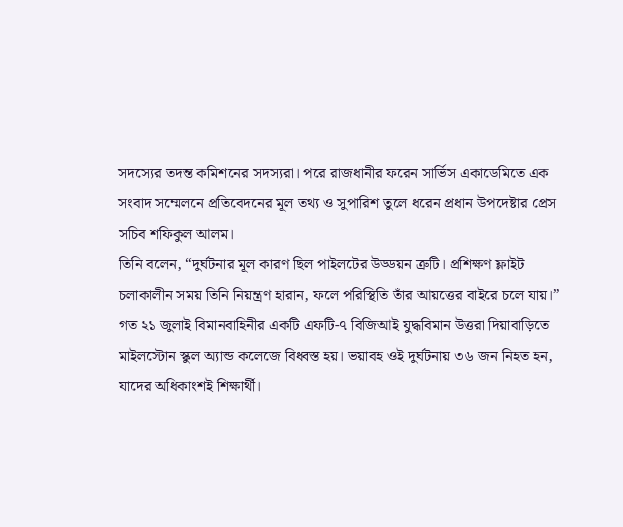সদস্যের তদন্ত কমিশনের সদস্যরা। পরে রাজধানীর ফরেন সার্ভিস একাডেমিতে এক সংবাদ সম্মেলনে প্রতিবেদনের মূল তথ্য ও সুপারিশ তুলে ধরেন প্রধান উপদেষ্টার প্রেস সচিব শফিকুল আলম।
তিনি বলেন, “দুর্ঘটনার মূল কারণ ছিল পাইলটের উড্ডয়ন ত্রুটি। প্রশিক্ষণ ফ্লাইট চলাকালীন সময় তিনি নিয়ন্ত্রণ হারান, ফলে পরিস্থিতি তাঁর আয়ত্তের বাইরে চলে যায়।”
গত ২১ জুলাই বিমানবাহিনীর একটি এফটি-৭ বিজিআই যুদ্ধবিমান উত্তরা দিয়াবাড়িতে মাইলস্টোন স্কুল অ্যান্ড কলেজে বিধ্বস্ত হয়। ভয়াবহ ওই দুর্ঘটনায় ৩৬ জন নিহত হন, যাদের অধিকাংশই শিক্ষার্থী।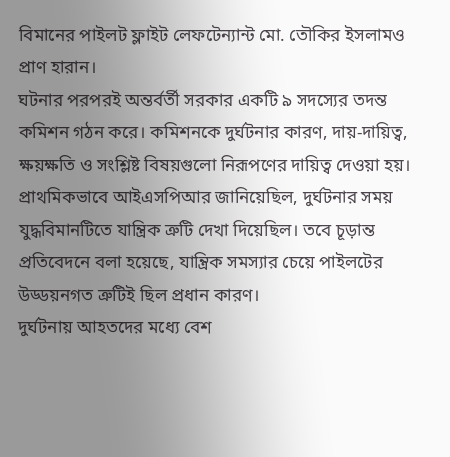বিমানের পাইলট ফ্লাইট লেফটেন্যান্ট মো. তৌকির ইসলামও প্রাণ হারান।
ঘটনার পরপরই অন্তর্বর্তী সরকার একটি ৯ সদস্যের তদন্ত কমিশন গঠন করে। কমিশনকে দুর্ঘটনার কারণ, দায়-দায়িত্ব, ক্ষয়ক্ষতি ও সংশ্লিষ্ট বিষয়গুলো নিরূপণের দায়িত্ব দেওয়া হয়।
প্রাথমিকভাবে আইএসপিআর জানিয়েছিল, দুর্ঘটনার সময় যুদ্ধবিমানটিতে যান্ত্রিক ত্রুটি দেখা দিয়েছিল। তবে চূড়ান্ত প্রতিবেদনে বলা হয়েছে, যান্ত্রিক সমস্যার চেয়ে পাইলটের উড্ডয়নগত ত্রুটিই ছিল প্রধান কারণ।
দুর্ঘটনায় আহতদের মধ্যে বেশ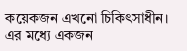কয়েকজন এখনো চিকিৎসাধীন। এর মধ্যে একজন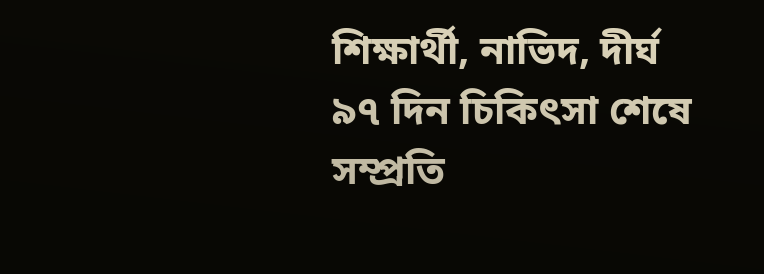শিক্ষার্থী, নাভিদ, দীর্ঘ ৯৭ দিন চিকিৎসা শেষে সম্প্রতি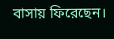বাসায় ফিরেছেন।